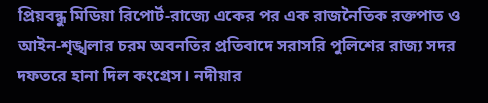প্রিয়বন্ধু মিডিয়া রিপোর্ট-রাজ্যে একের পর এক রাজনৈতিক রক্তপাত ও আইন-শৃঙ্খলার চরম অবনতির প্রতিবাদে সরাসরি পুলিশের রাজ্য সদর দফতরে হানা দিল কংগ্রেস। নদীয়ার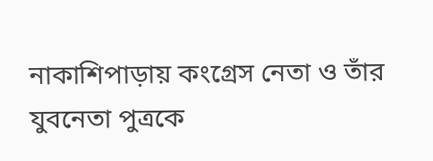নাকাশিপাড়ায় কংগ্রেস নেতা ও তাঁর যুবনেতা পুত্রকে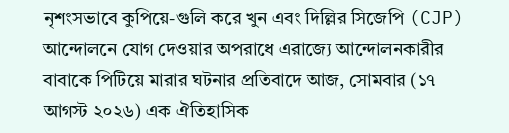নৃশংসভাবে কুপিয়ে-গুলি করে খুন এবং দিল্লির সিজেপি (CJP) আন্দোলনে যোগ দেওয়ার অপরাধে এরাজ্যে আন্দোলনকারীর বাবাকে পিটিয়ে মারার ঘটনার প্রতিবাদে আজ, সোমবার (১৭ আগস্ট ২০২৬) এক ঐতিহাসিক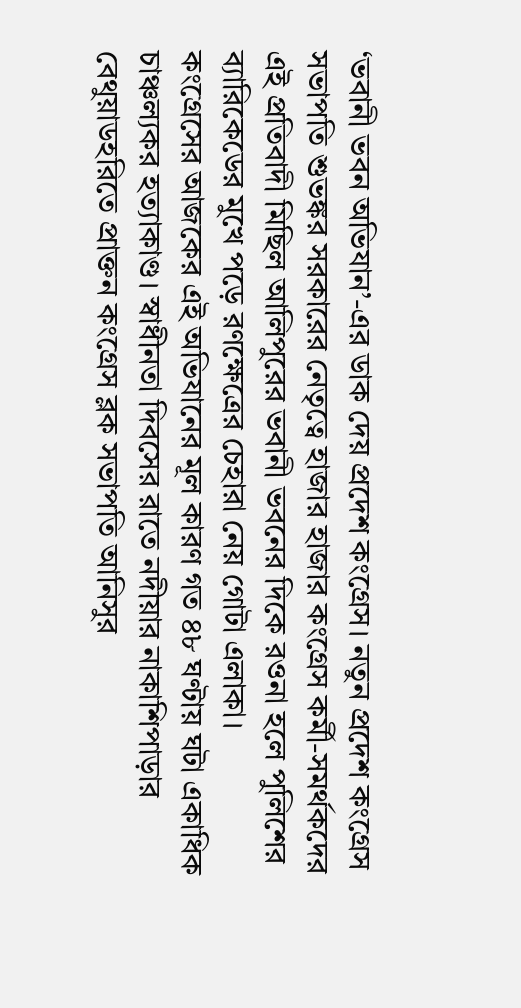‘ভবানী ভবন অভিযান’-এর ডাক দেয় প্রদেশ কংগ্রেস। নতুন প্রদেশ কংগ্রেস সভাপতি শুভঙ্কর সরকারের নেতৃত্বে হাজার হাজার কংগ্রেস কর্মী-সমর্থকদের এই প্রতিবাদী মিছিল আলিপুরের ভবানী ভবনের দিকে রওনা হলে পুলিশের ব্যারিকেডের মুখে পড়ে রণক্ষেত্রের চেহারা নেয় গোটা এলাকা।
কংগ্রেসের আজকের এই অভিযানের মূল কারণ গত ৪৮ ঘণ্টায় ঘটা একাধিক চাঞ্চল্যকর হত্যাকাণ্ড। স্বাধীনতা দিবসের রাতে নদীয়ার নাকাশিপাড়ার বেথুয়াডহরিতে প্রাক্তন কংগ্রেস ব্লক সভাপতি আনিসুর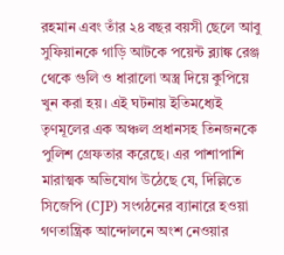রহমান এবং তাঁর ২৪ বছর বয়সী ছেলে আবু সুফিয়ানকে গাড়ি আটকে পয়েন্ট ব্ল্যাঙ্ক রেঞ্জ থেকে গুলি ও ধারালো অস্ত্র দিয়ে কুপিয়ে খুন করা হয়। এই ঘটনায় ইতিমধ্যেই তৃণমূলের এক অঞ্চল প্রধানসহ তিনজনকে পুলিশ গ্রেফতার করেছে। এর পাশাপাশি মারাত্মক অভিযোগ উঠেছে যে, দিল্লিতে সিজেপি (CJP) সংগঠনের ব্যানারে হওয়া গণতান্ত্রিক আন্দোলনে অংশ নেওয়ার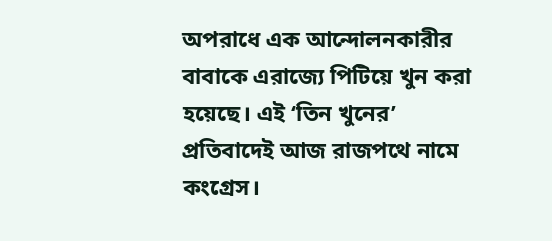অপরাধে এক আন্দোলনকারীর বাবাকে এরাজ্যে পিটিয়ে খুন করা হয়েছে। এই ‘তিন খুনের’ প্রতিবাদেই আজ রাজপথে নামে কংগ্রেস।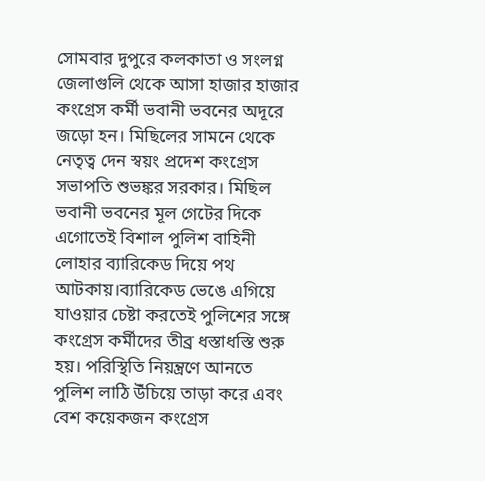সোমবার দুপুরে কলকাতা ও সংলগ্ন জেলাগুলি থেকে আসা হাজার হাজার কংগ্রেস কর্মী ভবানী ভবনের অদূরে জড়ো হন। মিছিলের সামনে থেকে নেতৃত্ব দেন স্বয়ং প্রদেশ কংগ্রেস সভাপতি শুভঙ্কর সরকার। মিছিল ভবানী ভবনের মূল গেটের দিকে এগোতেই বিশাল পুলিশ বাহিনী লোহার ব্যারিকেড দিয়ে পথ আটকায়।ব্যারিকেড ভেঙে এগিয়ে যাওয়ার চেষ্টা করতেই পুলিশের সঙ্গে কংগ্রেস কর্মীদের তীব্র ধস্তাধস্তি শুরু হয়। পরিস্থিতি নিয়ন্ত্রণে আনতে পুলিশ লাঠি উঁচিয়ে তাড়া করে এবং বেশ কয়েকজন কংগ্রেস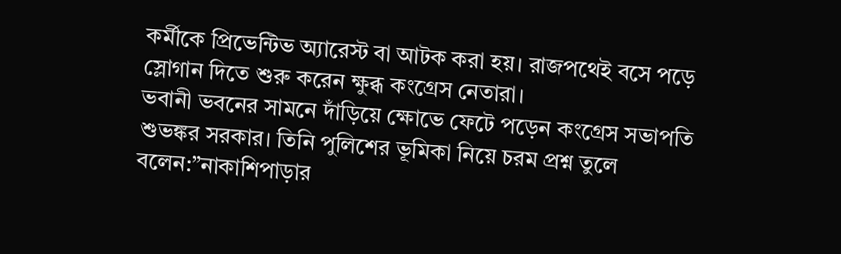কর্মীকে প্রিভেন্টিভ অ্যারেস্ট বা আটক করা হয়। রাজপথেই বসে পড়ে স্লোগান দিতে শুরু করেন ক্ষুব্ধ কংগ্রেস নেতারা।
ভবানী ভবনের সামনে দাঁড়িয়ে ক্ষোভে ফেটে পড়েন কংগ্রেস সভাপতি শুভঙ্কর সরকার। তিনি পুলিশের ভূমিকা নিয়ে চরম প্রশ্ন তুলে বলেন:”নাকাশিপাড়ার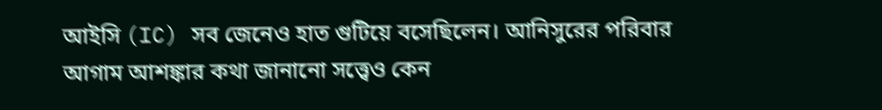আইসি (IC) সব জেনেও হাত গুটিয়ে বসেছিলেন। আনিসুরের পরিবার আগাম আশঙ্কার কথা জানানো সত্ত্বেও কেন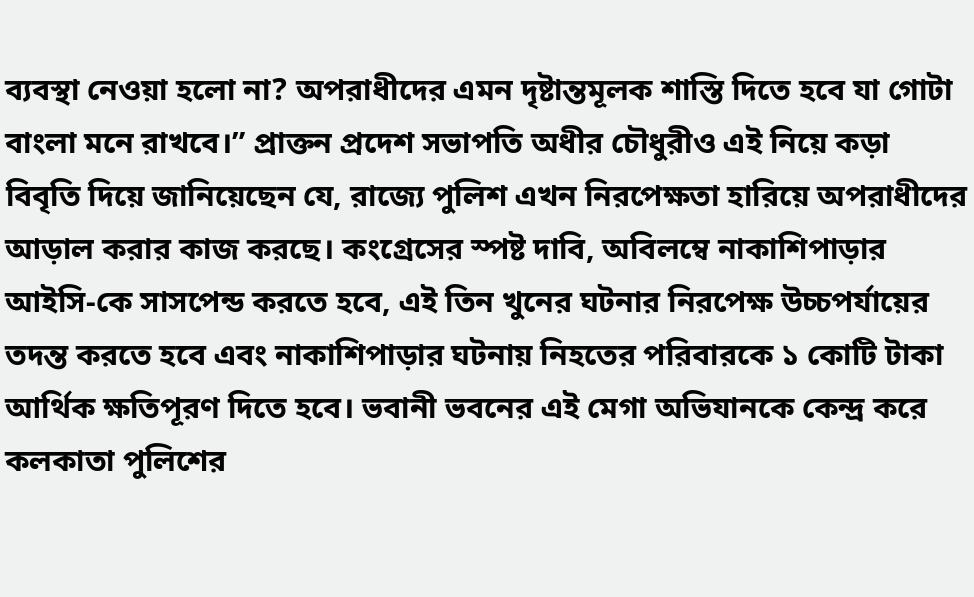ব্যবস্থা নেওয়া হলো না? অপরাধীদের এমন দৃষ্টান্তমূলক শাস্তি দিতে হবে যা গোটা বাংলা মনে রাখবে।” প্রাক্তন প্রদেশ সভাপতি অধীর চৌধুরীও এই নিয়ে কড়া বিবৃতি দিয়ে জানিয়েছেন যে, রাজ্যে পুলিশ এখন নিরপেক্ষতা হারিয়ে অপরাধীদের আড়াল করার কাজ করছে। কংগ্রেসের স্পষ্ট দাবি, অবিলম্বে নাকাশিপাড়ার আইসি-কে সাসপেন্ড করতে হবে, এই তিন খুনের ঘটনার নিরপেক্ষ উচ্চপর্যায়ের তদন্ত করতে হবে এবং নাকাশিপাড়ার ঘটনায় নিহতের পরিবারকে ১ কোটি টাকা আর্থিক ক্ষতিপূরণ দিতে হবে। ভবানী ভবনের এই মেগা অভিযানকে কেন্দ্র করে কলকাতা পুলিশের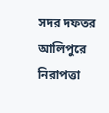সদর দফতর আলিপুরে নিরাপত্তা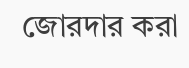জোরদার করা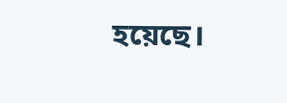হয়েছে।